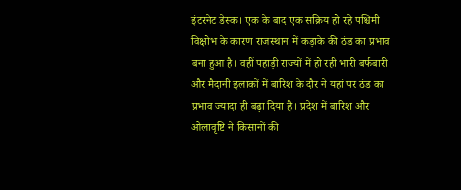इंटरनेट डेस्क। एक के बाद एक सक्रिय हो रहे पश्चिमी विक्षोभ के कारण राजस्थान में कड़ाके की ठंड का प्रभाव बना हुआ है। वहीं पहाड़ी राज्यों में हो रही भारी बर्फबारी और मैदानी इलाकों में बारिश के दौर ने यहां पर ठंड का प्रभाव ज्यादा ही बढ़ा दिया है। प्रदेश में बारिश और ओलावृष्टि ने किसानों की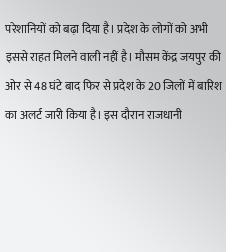परेशानियों को बढ़ा दिया है। प्रदेश के लोगों को अभी इससे राहत मिलने वाली नहीं है। मौसम केंद्र जयपुर की ओर से 48 घंटे बाद फिर से प्रदेश के 20 जिलों में बारिश का अलर्ट जारी किया है। इस दौरान राजधानी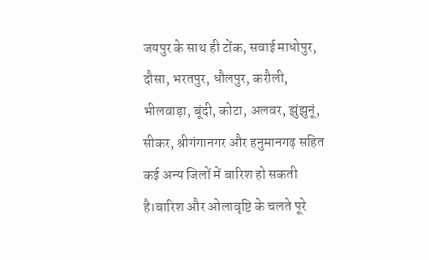जयपुर के साथ ही टोंक, सवाई माधोपुर, दौसा, भरतपुर, धौलपुर, करौली, भीलवाड़ा, बूंदी, कोटा, अलवर, झुंझुनूं, सीकर, श्रीगंगानगर और हनुमानगढ़ सहित कई अन्य जिलों में बारिश हो सकती है।बारिश और ओलावृष्टि के चलते पूरे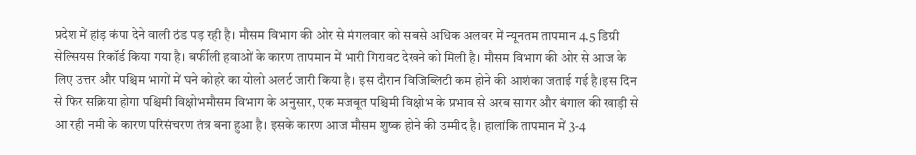प्रदेश में हांड़ कंपा देने वाली ठंड पड़ रही है। मौसम विभाग की ओर से मंगलवार को सबसे अधिक अलवर में न्यूनतम तापमान 4.5 डिग्री सेल्सियस रिकॉर्ड किया गया है। बर्फीली हवाओं के कारण तापमान में भारी गिरावट देखने को मिली है। मौसम विभाग की ओर से आज के लिए उत्तर और पश्चिम भागों में घने कोहरे का योलो अलर्ट जारी किया है। इस दौरान विजिब्लिटी कम होने की आशंका जताई गई है।इस दिन से फिर सक्रिया होगा पश्चिमी विक्षोभमौसम विभाग के अनुसार, एक मजबूत पश्चिमी विक्षोभ के प्रभाव से अरब सागर और बंगाल की खाड़ी से आ रही नमी के कारण परिसंचरण तंत्र बना हुआ है। इसके कारण आज मौसम शुष्क होने की उम्मीद है। हालांकि तापमान में 3-4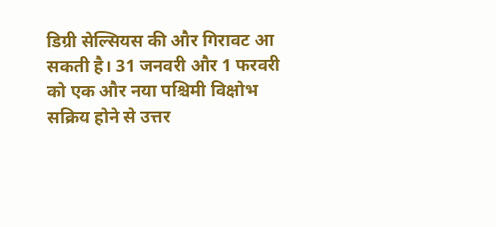डिग्री सेल्सियस की और गिरावट आ सकती है। 31 जनवरी और 1 फरवरी को एक और नया पश्चिमी विक्षोभ सक्रिय होने से उत्तर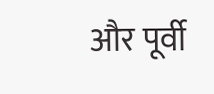और पूर्वी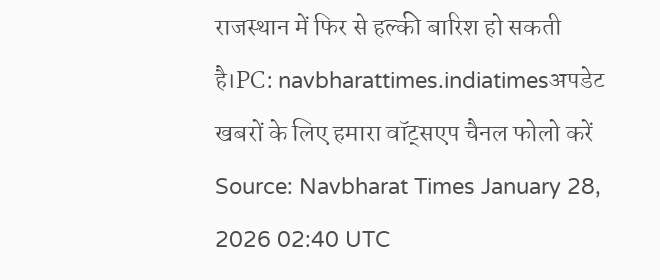राजस्थान में फिर से हल्की बारिश हो सकती है।PC: navbharattimes.indiatimesअपडेट खबरों के लिए हमारा वॉट्सएप चैनल फोलो करें
Source: Navbharat Times January 28, 2026 02:40 UTC